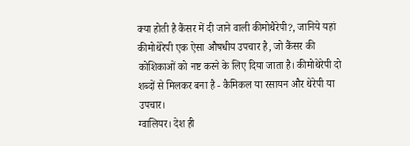क्या होती है कैंसर में दी जाने वाली कीमोथैरेपी?, जानिये यहां
कीमोथेरेपी एक ऐसा औषधीय उपचार है, जो कैंसर की कोशिकाओं को नष्ट करने के लिए दिया जाता है। कीमोथेरेपी दो शब्दों से मिलकर बना है - कैमिकल या रसायन और थेरेपी या उपचार।
ग्वालियर। देश ही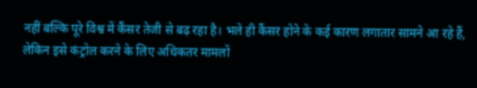नहीं बल्कि पूरे विश्व में कैंसर तेजी से बढ़ रहा है। भले ही कैंसर होने के कई कारण लगातार सामने आ रहे हैं, लेकिन इसे कंट्रोल करने के लिए अधिकतर मामलों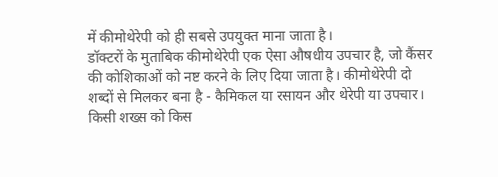में कीमोथेरेपी को ही सबसे उपयुक्त माना जाता है।
डॉक्टरों के मुताबिक कीमोथेरेपी एक ऐसा औषधीय उपचार है, जो कैंसर की कोशिकाओं को नष्ट करने के लिए दिया जाता है। कीमोथेरेपी दो शब्दों से मिलकर बना है - कैमिकल या रसायन और थेरेपी या उपचार।
किसी शख्स को किस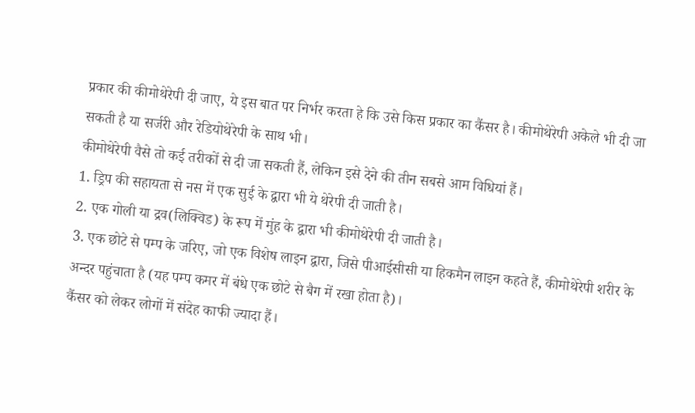प्रकार की कीमोथेरेपी दी जाए, ये इस बात पर निर्भर करता हे कि उसे किस प्रकार का कैंसर है। कीमोथेरेपी अकेले भी दी जा सकती है या सर्जरी और रेडियोथेरेपी के साथ भी।
कीमोथेरेपी वैसे तो कई तरीकों से दी जा सकती हैं, लेकिन इसे देने की तीन सबसे आम विधियां हैं।
1. ड्रिप की सहायता से नस में एक सुई के द्वारा भी ये थेरेपी दी जाती है।
2. एक गोली या द्रव(लिक्विड) के रूप में मुंह के द्वारा भी कीमोथेरेपी दी जाती है।
3. एक छोटे से पम्प के जरिए, जो एक विशेष लाइन द्वारा, जिसे पीआईसीसी या हिकमैन लाइन कहते हैं, कीमोथेरेपी शरीर के अन्दर पहुंचाता है (यह पम्प कमर में बंधे एक छोटे से बैग में रखा होता है)।
कैंसर को लेकर लोगों में संदेह काफी ज्यादा हैं।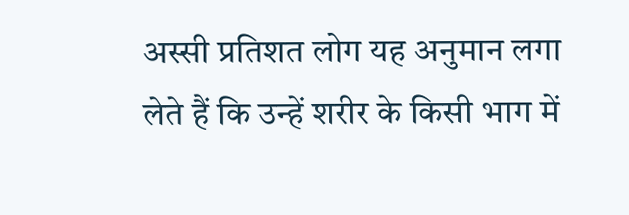अस्सी प्रतिशत लोग यह अनुमान लगा लेते हैं कि उन्हें शरीर के किसी भाग में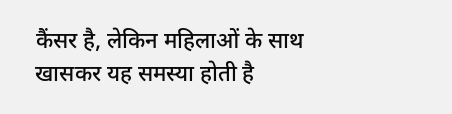कैंसर है, लेकिन महिलाओं के साथ खासकर यह समस्या होती है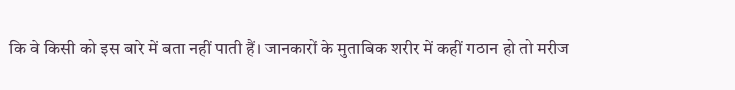कि वे किसी को इस बारे में बता नहीं पाती हैं। जानकारों के मुताबिक शरीर में कहीं गठान हो तो मरीज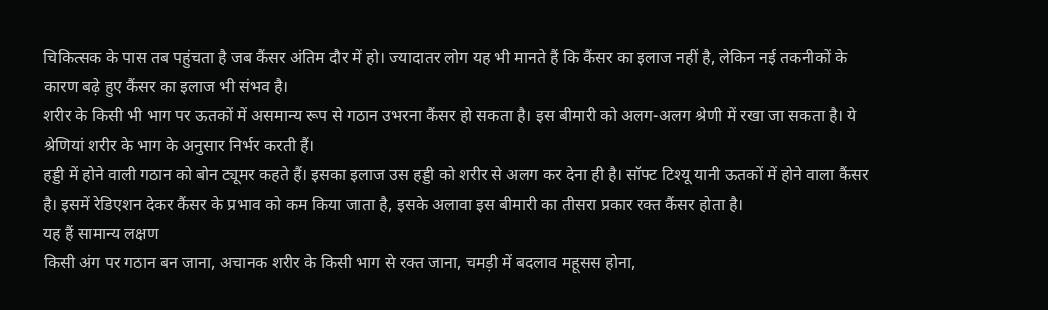चिकित्सक के पास तब पहुंचता है जब कैंसर अंतिम दौर में हो। ज्यादातर लोग यह भी मानते हैं कि कैंसर का इलाज नहीं है, लेकिन नई तकनीकों के कारण बढ़े हुए कैंसर का इलाज भी संभव है।
शरीर के किसी भी भाग पर ऊतकों में असमान्य रूप से गठान उभरना कैंसर हो सकता है। इस बीमारी को अलग-अलग श्रेणी में रखा जा सकता है। ये श्रेणियां शरीर के भाग के अनुसार निर्भर करती हैं।
हड्डी में होने वाली गठान को बोन ट्यूमर कहते हैं। इसका इलाज उस हड्डी को शरीर से अलग कर देना ही है। सॉफ्ट टिश्यू यानी ऊतकों में होने वाला कैंसर है। इसमें रेडिएशन देकर कैंसर के प्रभाव को कम किया जाता है, इसके अलावा इस बीमारी का तीसरा प्रकार रक्त कैंसर होता है।
यह हैं सामान्य लक्षण
किसी अंग पर गठान बन जाना, अचानक शरीर के किसी भाग से रक्त जाना, चमड़ी में बदलाव महूसस होना,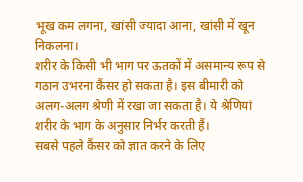भूख कम लगना, खांसी ज्यादा आना, खांसी में खून निकलना।
शरीर के किसी भी भाग पर ऊतकों में असमान्य रूप से गठान उभरना कैंसर हो सकता है। इस बीमारी को अलग-अलग श्रेणी में रखा जा सकता है। ये श्रेणियां शरीर के भाग के अनुसार निर्भर करती हैं।
सबसे पहले कैंसर को ज्ञात करने के लिए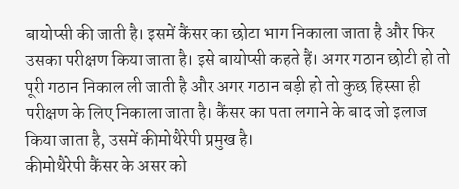बायोप्सी की जाती है। इसमें कैंसर का छोटा भाग निकाला जाता है और फिर उसका परीक्षण किया जाता है। इसे बायोप्सी कहते हैं। अगर गठान छोटी हो तो पूरी गठान निकाल ली जाती है और अगर गठान बड़ी हो तो कुछ हिस्सा ही परीक्षण के लिए निकाला जाता है। कैंसर का पता लगाने के बाद जो इलाज किया जाता है, उसमें कीमोथैरेपी प्रमुख है।
कीमोथैरेपी कैंसर के असर को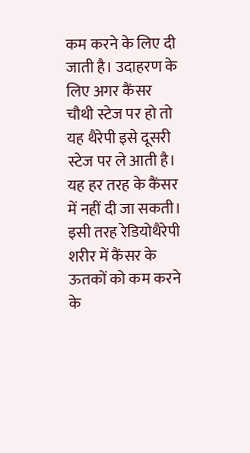कम करने के लिए दी जाती है। उदाहरण के लिए अगर कैंसर चौथी स्टेज पर हो तो यह थैरेपी इसे दूसरी स्टेज पर ले आती है। यह हर तरह के कैंसर में नहीं दी जा सकती। इसी तरह रेडियोथैरेपी शरीर में कैंसर के ऊतकों को कम करने के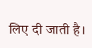लिए दी जाती है।